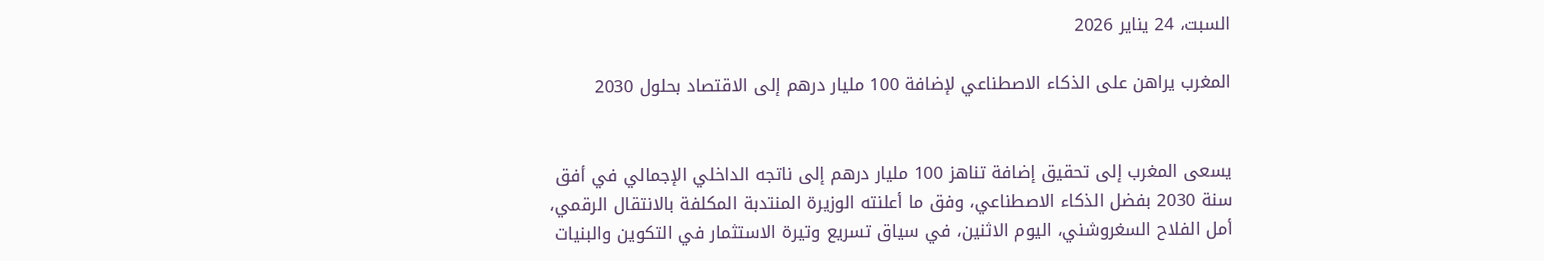السبت، 24 يناير 2026

المغرب يراهن على الذكاء الاصطناعي لإضافة 100 مليار درهم إلى الاقتصاد بحلول 2030


يسعى المغرب إلى تحقيق إضافة تناهز 100 مليار درهم إلى ناتجه الداخلي الإجمالي في أفق سنة 2030 بفضل الذكاء الاصطناعي، وفق ما أعلنته الوزيرة المنتدبة المكلفة بالانتقال الرقمي، أمل الفلاح السغروشني، اليوم الاثنين، في سياق تسريع وتيرة الاستثمار في التكوين والبنيات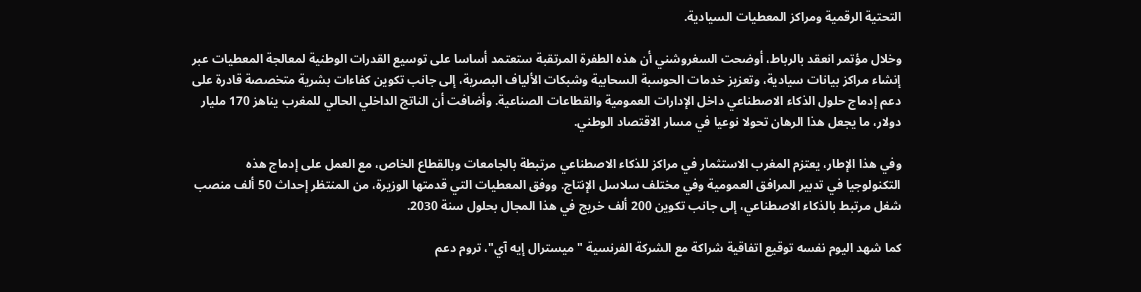التحتية الرقمية ومراكز المعطيات السيادية.

وخلال مؤتمر انعقد بالرباط، أوضحت السغروشني أن هذه الطفرة المرتقبة ستعتمد أساسا على توسيع القدرات الوطنية لمعالجة المعطيات عبر إنشاء مراكز بيانات سيادية، وتعزيز خدمات الحوسبة السحابية وشبكات الألياف البصرية، إلى جانب تكوين كفاءات بشرية متخصصة قادرة على دعم إدماج حلول الذكاء الاصطناعي داخل الإدارات العمومية والقطاعات الصناعية. وأضافت أن الناتج الداخلي الحالي للمغرب يناهز 170 مليار دولار، ما يجعل هذا الرهان تحولا نوعيا في مسار الاقتصاد الوطني.

وفي هذا الإطار، يعتزم المغرب الاستثمار في مراكز للذكاء الاصطناعي مرتبطة بالجامعات وبالقطاع الخاص، مع العمل على إدماج هذه التكنولوجيا في تدبير المرافق العمومية وفي مختلف سلاسل الإنتاج. ووفق المعطيات التي قدمتها الوزيرة، من المنتظر إحداث 50 ألف منصب شغل مرتبط بالذكاء الاصطناعي، إلى جانب تكوين 200 ألف خريج في هذا المجال بحلول سنة 2030.

كما شهد اليوم نفسه توقيع اتفاقية شراكة مع الشركة الفرنسية "ميسترال إيه آي"، تروم دعم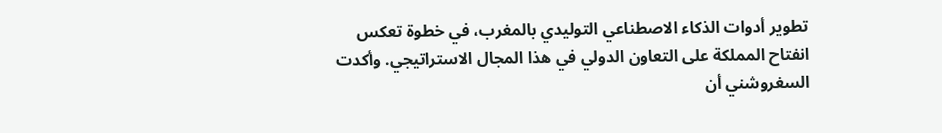تطوير أدوات الذكاء الاصطناعي التوليدي بالمغرب، في خطوة تعكس انفتاح المملكة على التعاون الدولي في هذا المجال الاستراتيجي. وأكدت السغروشني أن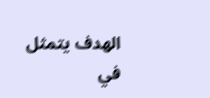الهدف يتمثل في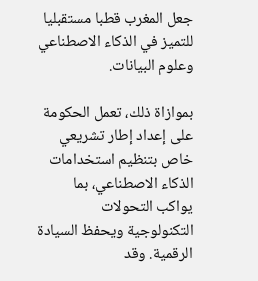جعل المغرب قطبا مستقبليا للتميز في الذكاء الاصطناعي وعلوم البيانات.

بموازاة ذلك، تعمل الحكومة على إعداد إطار تشريعي خاص بتنظيم استخدامات الذكاء الاصطناعي، بما يواكب التحولات التكنولوجية ويحفظ السيادة الرقمية. وقد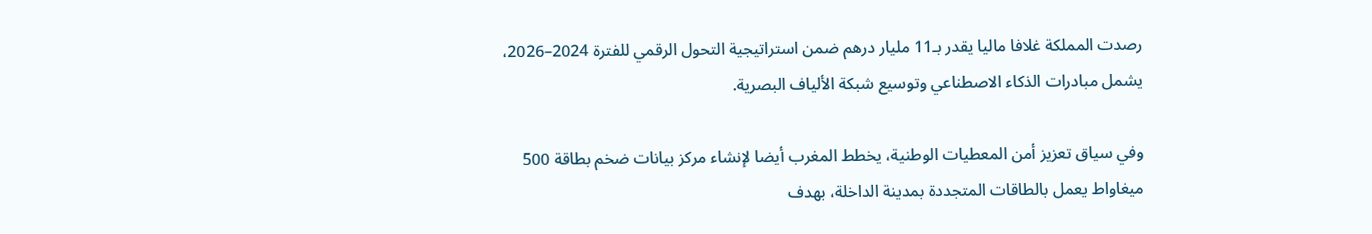رصدت المملكة غلافا ماليا يقدر بـ11 مليار درهم ضمن استراتيجية التحول الرقمي للفترة 2024–2026، يشمل مبادرات الذكاء الاصطناعي وتوسيع شبكة الألياف البصرية.

وفي سياق تعزيز أمن المعطيات الوطنية، يخطط المغرب أيضا لإنشاء مركز بيانات ضخم بطاقة 500 ميغاواط يعمل بالطاقات المتجددة بمدينة الداخلة، بهدف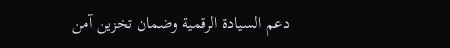دعم السيادة الرقمية وضمان تخزين آمن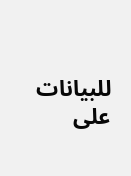للبيانات على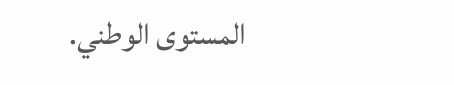المستوى الوطني.